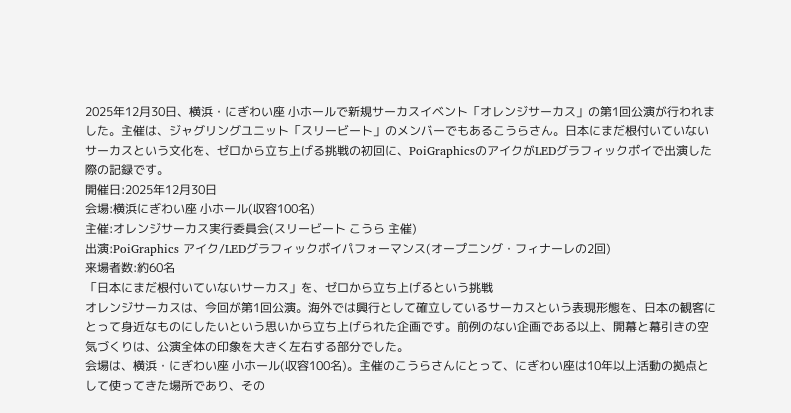2025年12月30日、横浜・にぎわい座 小ホールで新規サーカスイベント「オレンジサーカス」の第1回公演が行われました。主催は、ジャグリングユニット「スリービート」のメンバーでもあるこうらさん。日本にまだ根付いていないサーカスという文化を、ゼロから立ち上げる挑戦の初回に、PoiGraphicsのアイクがLEDグラフィックポイで出演した際の記録です。
開催日:2025年12月30日
会場:横浜にぎわい座 小ホール(収容100名)
主催:オレンジサーカス実行委員会(スリービート こうら 主催)
出演:PoiGraphics アイク/LEDグラフィックポイパフォーマンス(オープニング・フィナーレの2回)
来場者数:約60名
「日本にまだ根付いていないサーカス」を、ゼロから立ち上げるという挑戦
オレンジサーカスは、今回が第1回公演。海外では興行として確立しているサーカスという表現形態を、日本の観客にとって身近なものにしたいという思いから立ち上げられた企画です。前例のない企画である以上、開幕と幕引きの空気づくりは、公演全体の印象を大きく左右する部分でした。
会場は、横浜・にぎわい座 小ホール(収容100名)。主催のこうらさんにとって、にぎわい座は10年以上活動の拠点として使ってきた場所であり、その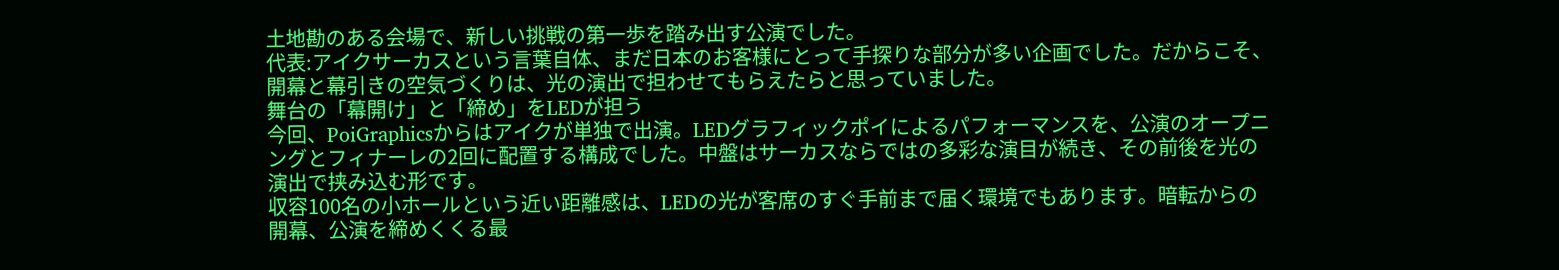土地勘のある会場で、新しい挑戦の第一歩を踏み出す公演でした。
代表:アイクサーカスという言葉自体、まだ日本のお客様にとって手探りな部分が多い企画でした。だからこそ、開幕と幕引きの空気づくりは、光の演出で担わせてもらえたらと思っていました。
舞台の「幕開け」と「締め」をLEDが担う
今回、PoiGraphicsからはアイクが単独で出演。LEDグラフィックポイによるパフォーマンスを、公演のオープニングとフィナーレの2回に配置する構成でした。中盤はサーカスならではの多彩な演目が続き、その前後を光の演出で挟み込む形です。
収容100名の小ホールという近い距離感は、LEDの光が客席のすぐ手前まで届く環境でもあります。暗転からの開幕、公演を締めくくる最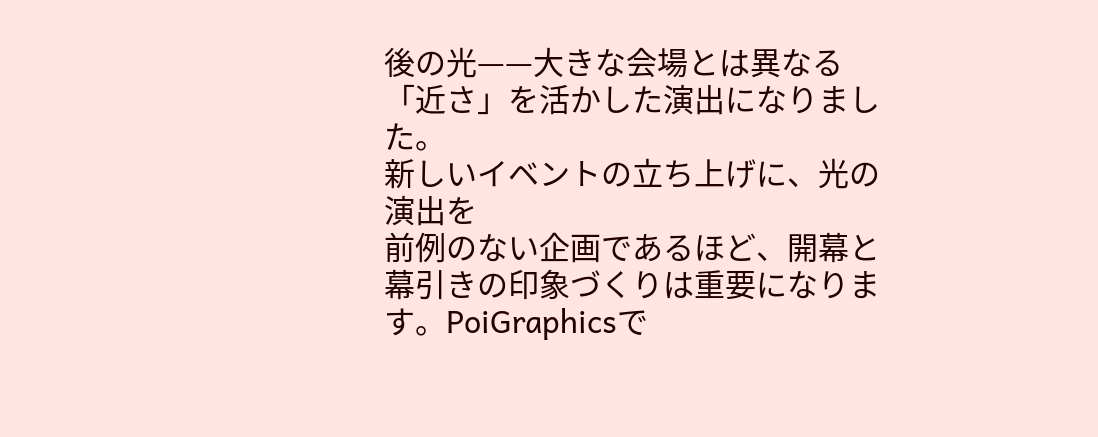後の光——大きな会場とは異なる「近さ」を活かした演出になりました。
新しいイベントの立ち上げに、光の演出を
前例のない企画であるほど、開幕と幕引きの印象づくりは重要になります。PoiGraphicsで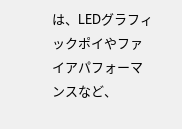は、LEDグラフィックポイやファイアパフォーマンスなど、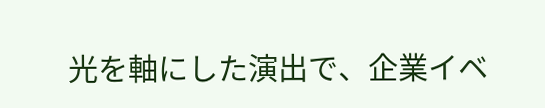光を軸にした演出で、企業イベ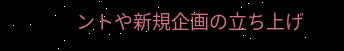ントや新規企画の立ち上げ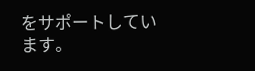をサポートしています。